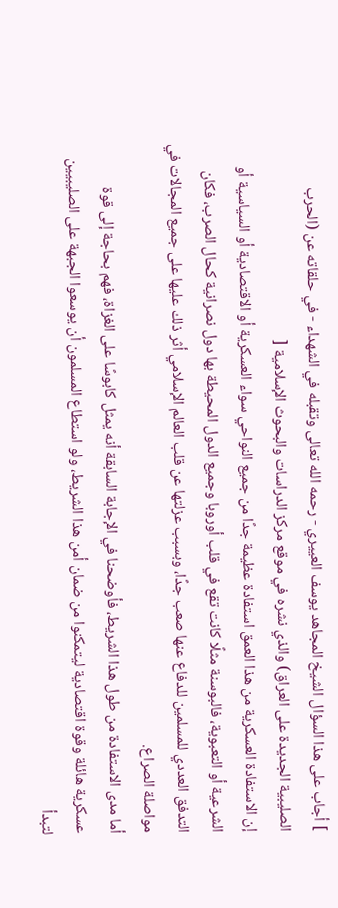] أجاب على هذا السؤال الشيخ المجاهد يوسف العييري - رحمه الله تعالى وتقبله في الشهداء - في حلقاته عن (الحرب الصليبية الجديدة على العراق) والذي نشره في موقع مركز الدراسات والبحوث الإسلامية [
إن الاستفادة العسكرية من هذا العمق استفادة عظيمة جدًا من جميع النواحي سواء العسكرية أو الاقتصادية أو السياسية أو الشرعية أو التعبوية، فالبوسنة مثلًا كانت تقع في قلب أوروبا وجميع الدول المحيطة بها دول نصرانية كحال الصرب، فكان التدفق العددي للمسلمين للدفاع عنها صعب جدًا، وبسبب عزلتها عن قلب العالم الإسلامي أثر ذلك عليها على جميع المجالات في مواصلة الصراع.
أما مدى الاستفادة من طول هذا الشريط، فأوضحنا في الإجابة السابقة أنه يمثل كابوسًا على الغزاة، فهم بحاجة إلى قوة عسكرية هائلة وقوة اقتصادية ليتمكنوا من ضمان أمن هذا الشريط، ولو استطاع المسلمون أن يوسعوا الجبهة على الصليبيين لتبدأ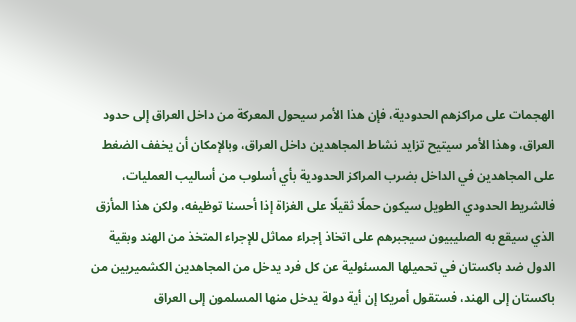الهجمات على مراكزهم الحدودية، فإن هذا الأمر سيحول المعركة من داخل العراق إلى حدود العراق، وهذا الأمر سيتيح تزايد نشاط المجاهدين داخل العراق، وبالإمكان أن يخفف الضغط على المجاهدين في الداخل بضرب المراكز الحدودية بأي أسلوب من أساليب العمليات، فالشريط الحدودي الطويل سيكون حملًا ثقيلًا على الغزاة إذا أحسنا توظيفه، ولكن هذا المأزق الذي سيقع به الصليبيون سيجبرهم على اتخاذ إجراء مماثل للإجراء المتخذ من الهند وبقية الدول ضد باكستان في تحميلها المسئولية عن كل فرد يدخل من المجاهدين الكشميريين من باكستان إلى الهند، فستقول أمريكا إن أية دولة يدخل منها المسلمون إلى العراق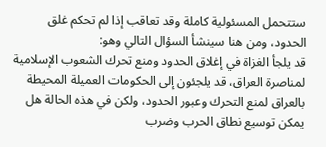ستتحمل المسئولية كاملة وقد تعاقب إذا لم تحكم غلق الحدود، ومن هنا سينشأ السؤال التالي وهو:
قد يلجأ الغزاة في إغلاق الحدود ومنع تحرك الشعوب الإسلامية لمناصرة العراق، قد يلجئون إلى الحكومات العميلة المحيطة بالعراق لمنع التحرك وعبور الحدود، ولكن في هذه الحالة هل يمكن توسيع نطاق الحرب وضرب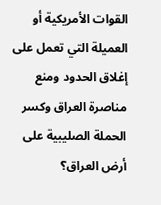القوات الأمريكية أو العميلة التي تعمل على إغلاق الحدود ومنع مناصرة العراق وكسر الحملة الصليبية على أرض العراق؟